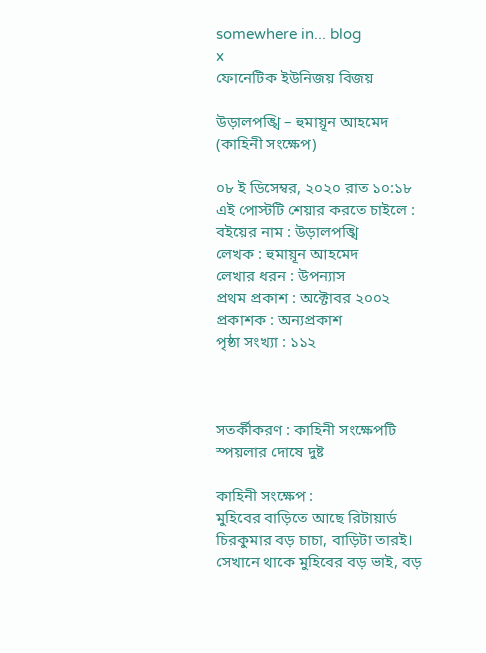somewhere in... blog
x
ফোনেটিক ইউনিজয় বিজয়

উড়ালপঙ্খি – হুমায়ূন আহমেদ (কাহিনী সংক্ষেপ)

০৮ ই ডিসেম্বর, ২০২০ রাত ১০:১৮
এই পোস্টটি শেয়ার করতে চাইলে :
বইয়ের নাম : উড়ালপঙ্খি
লেখক : হুমায়ূন আহমেদ
লেখার ধরন : উপন্যাস
প্রথম প্রকাশ : অক্টোবর ২০০২
প্রকাশক : অন্যপ্রকাশ
পৃষ্ঠা সংখ্যা : ১১২



সতর্কীকরণ : কাহিনী সংক্ষেপটি স্পয়লার দোষে দুষ্ট

কাহিনী সংক্ষেপ :
মুহিবের বাড়িতে আছে রিটায়ার্ড চিরকুমার বড় চাচা, বাড়িটা তারই। সেখানে থাকে মুহিবের বড় ভাই, বড়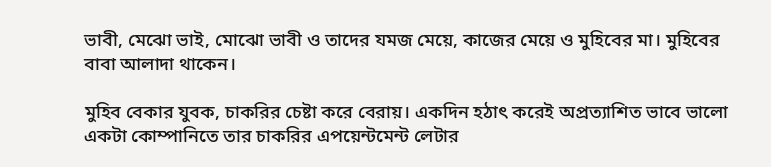ভাবী, মেঝো ভাই, মোঝো ভাবী ও তাদের যমজ মেয়ে, কাজের মেয়ে ও মুহিবের মা। মুহিবের বাবা আলাদা থাকেন।

মুহিব বেকার যুবক, চাকরির চেষ্টা করে বেরায়। একদিন হঠাৎ করেই অপ্রত্যাশিত ভাবে ভালো একটা কোম্পানিতে তার চাকরির এপয়েন্টমেন্ট লেটার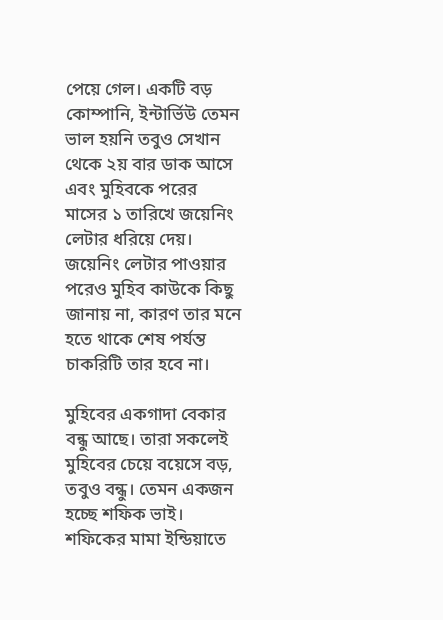পেয়ে গেল। একটি বড় কোম্পানি, ইন্টার্ভিউ তেমন ভাল হয়নি তবুও সেখান থেকে ২য় বার ডাক আসে এবং মুহিবকে পরের মাসের ১ তারিখে জয়েনিং লেটার ধরিয়ে দেয়। জয়েনিং লেটার পাওয়ার পরেও মুহিব কাউকে কিছু জানায় না, কারণ তার মনে হতে থাকে শেষ পর্যন্ত চাকরিটি তার হবে না।

মুহিবের একগাদা বেকার বন্ধু আছে। তারা সকলেই মুহিবের চেয়ে বয়েসে বড়, তবুও বন্ধু। তেমন একজন হচ্ছে শফিক ভাই। শফিকের মামা ইন্ডিয়াতে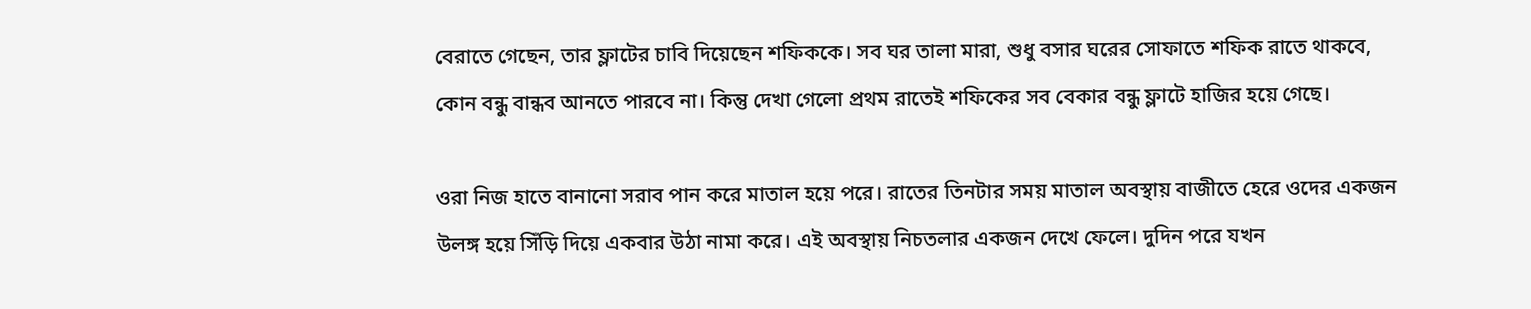বেরাতে গেছেন, তার ফ্লাটের চাবি দিয়েছেন শফিককে। সব ঘর তালা মারা, শুধু বসার ঘরের সোফাতে শফিক রাতে থাকবে, কোন বন্ধু বান্ধব আনতে পারবে না। কিন্তু দেখা গেলো প্রথম রাতেই শফিকের সব বেকার বন্ধু ফ্লাটে হাজির হয়ে গেছে।

ওরা নিজ হাতে বানানো সরাব পান করে মাতাল হয়ে পরে। রাতের তিনটার সময় মাতাল অবস্থায় বাজীতে হেরে ওদের একজন উলঙ্গ হয়ে সিঁড়ি দিয়ে একবার উঠা নামা করে। এই অবস্থায় নিচতলার একজন দেখে ফেলে। দুদিন পরে যখন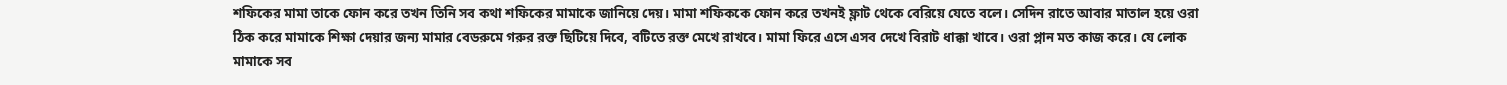শফিকের মামা তাকে ফোন করে তখন তিনি সব কথা শফিকের মামাকে জানিয়ে দেয়। মামা শফিককে ফোন করে তখনই ফ্লাট থেকে বেরিয়ে যেতে বলে। সেদিন রাতে আবার মাতাল হয়ে ওরা ঠিক করে মামাকে শিক্ষা দেয়ার জন্য মামার বেডরুমে গরুর রক্ত ছিটিয়ে দিবে, বটিতে রক্ত মেখে রাখবে। মামা ফিরে এসে এসব দেখে বিরাট ধাক্কা খাবে। ওরা প্লান মত কাজ করে। যে লোক মামাকে সব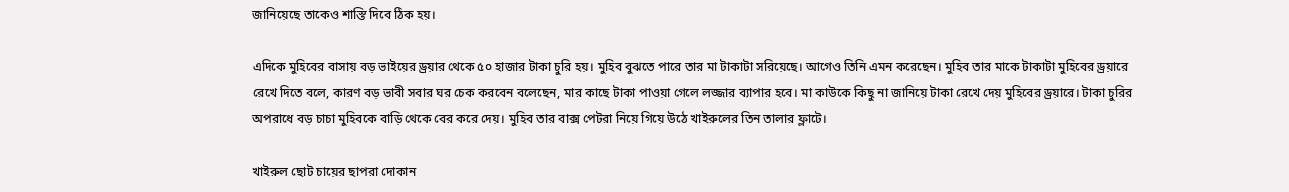জানিয়েছে তাকেও শাস্তি দিবে ঠিক হয়।

এদিকে মুহিবের বাসায় বড় ভাইয়ের ড্রয়ার থেকে ৫০ হাজার টাকা চুরি হয়। মুহিব বুঝতে পারে তার মা টাকাটা সরিয়েছে। আগেও তিনি এমন করেছেন। মুহিব তার মাকে টাকাটা মুহিবের ড্রয়ারে রেখে দিতে বলে, কারণ বড় ভাবী সবার ঘর চেক করবেন বলেছেন, মার কাছে টাকা পাওয়া গেলে লজ্জার ব্যাপার হবে। মা কাউকে কিছু না জানিয়ে টাকা রেখে দেয় মুহিবের ড্রয়ারে। টাকা চুরির অপরাধে বড় চাচা মুহিবকে বাড়ি থেকে বের করে দেয়। মুহিব তার বাক্স পেটরা নিয়ে গিয়ে উঠে খাইরুলের তিন তালার ফ্লাটে।

খাইরুল ছোট চায়ের ছাপরা দোকান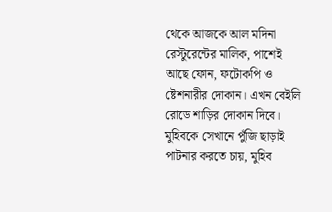থেকে আজকে আল মদিনা রেস্টুরেন্টের মালিক, পাশেই আছে ফোন, ফটোকপি ও ষ্টেশনারীর দোকান। এখন বেইলি রোডে শাড়ির দোকান দিবে। মুহিবকে সেখানে পুঁজি ছাড়াই পাটনার করতে চায়, মুহিব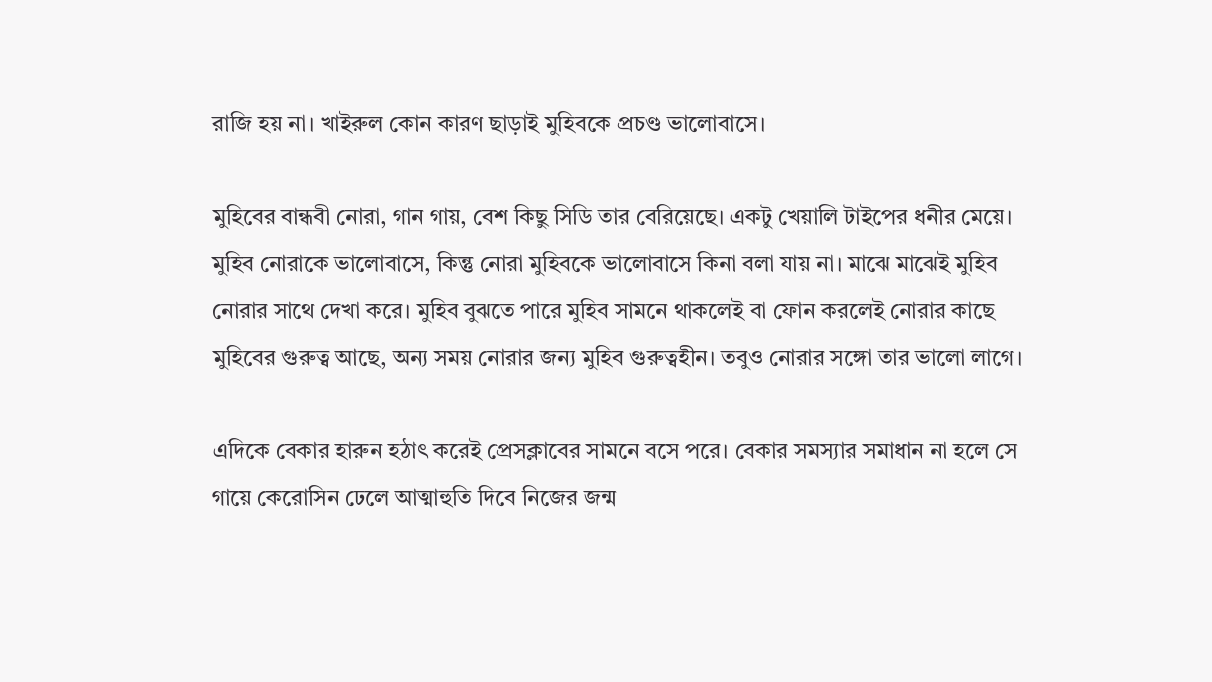রাজি হয় না। খাইরুল কোন কারণ ছাড়াই মুহিবকে প্রচণ্ড ভালোবাসে।

মুহিবের বান্ধবী নোরা, গান গায়, বেশ কিছু সিডি তার বেরিয়েছে। একটু খেয়ালি টাইপের ধনীর মেয়ে। মুহিব নোরাকে ভালোবাসে, কিন্তু নোরা মুহিবকে ভালোবাসে কিনা বলা যায় না। মাঝে মাঝেই মুহিব নোরার সাথে দেখা করে। মুহিব বুঝতে পারে মুহিব সামনে থাকলেই বা ফোন করলেই নোরার কাছে মুহিবের গুরুত্ব আছে, অন্য সময় নোরার জন্য মুহিব গুরুত্বহীন। তবুও নোরার সঙ্গো তার ভালো লাগে।

এদিকে বেকার হারুন হঠাৎ করেই প্রেসক্লাবের সামনে বসে পরে। বেকার সমস্যার সমাধান না হলে সে গায়ে কেরোসিন ঢেলে আত্মাহুতি দিবে নিজের জন্ম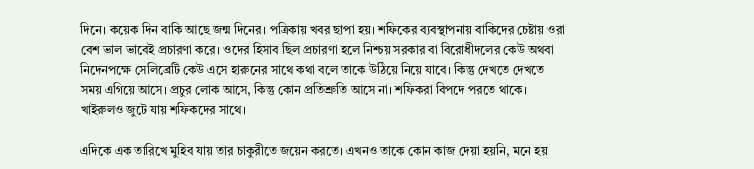দিনে। কয়েক দিন বাকি আছে জন্ম দিনের। পত্রিকায় খবর ছাপা হয়। শফিকের ব্যবস্থাপনায় বাকিদের চেষ্টায় ওরা বেশ ভাল ভাবেই প্রচারণা করে। ওদের হিসাব ছিল প্রচারণা হলে নিশ্চয় সরকার বা বিরোধীদলের কেউ অথবা নিদেনপক্ষে সেলিব্রেটি কেউ এসে হারুনের সাথে কথা বলে তাকে উঠিয়ে নিয়ে যাবে। কিন্তু দেখতে দেখতে সময় এগিয়ে আসে। প্রচুর লোক আসে, কিন্তু কোন প্রতিশ্রুতি আসে না। শফিকরা বিপদে পরতে থাকে। খাইরুলও জুটে যায় শফিকদের সাথে।

এদিকে এক তারিখে মুহিব যায় তার চাকুরীতে জয়েন করতে। এখনও তাকে কোন কাজ দেয়া হয়নি, মনে হয়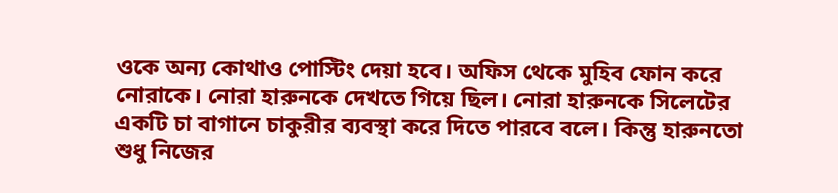ওকে অন্য কোথাও পোস্টিং দেয়া হবে। অফিস থেকে মুহিব ফোন করে নোরাকে। নোরা হারুনকে দেখতে গিয়ে ছিল। নোরা হারুনকে সিলেটের একটি চা বাগানে চাকুরীর ব্যবস্থা করে দিতে পারবে বলে। কিন্তু হারুনতো শুধু নিজের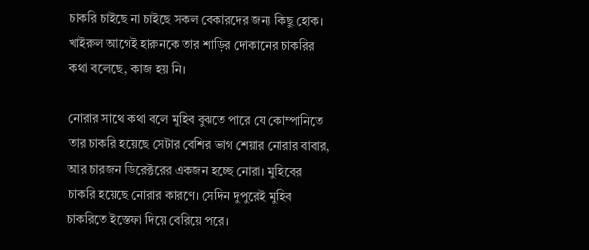চাকরি চাইছে না চাইছে সকল বেকারদের জন্য কিছু হোক। খাইরুল আগেই হারুনকে তার শাড়ির দোকানের চাকরির কথা বলেছে, কাজ হয় নি।

নোরার সাথে কথা বলে মুহিব বুঝতে পারে যে কোম্পানিতে তার চাকরি হয়েছে সেটার বেশির ভাগ শেয়ার নোরার বাবার, আর চারজন ডিরেক্টরের একজন হচ্ছে নোরা। মুহিবের চাকরি হয়েছে নোরার কারণে। সেদিন দুপুরেই মুহিব চাকরিতে ইস্তেফা দিয়ে বেরিয়ে পরে।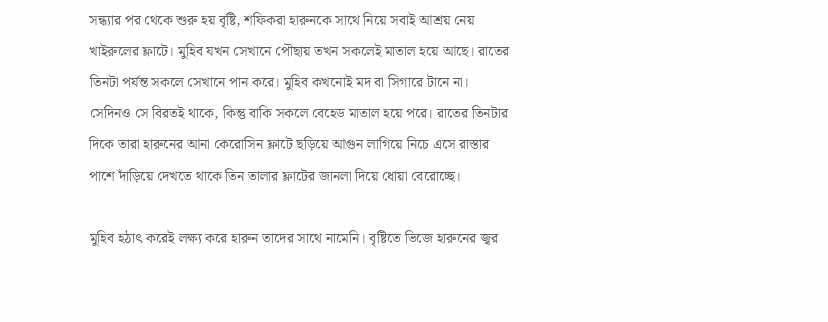সন্ধ্যার পর থেকে শুরু হয় বৃষ্টি, শফিকরা হারুনকে সাথে নিয়ে সবাই আশ্রয় নেয় খাইরুলের ফ্লাটে। মুহিব যখন সেখানে পৌছায় তখন সকলেই মাতাল হয়ে আছে। রাতের তিনটা পর্যন্ত সকলে সেখানে পান করে। মুহিব কখনোই মদ বা সিগারে টানে না। সেদিনও সে বিরতই থাকে, কিন্তু বাকি সকলে বেহেড মাতাল হয়ে পরে। রাতের তিনটার দিকে তারা হারুনের আনা কেরোসিন ফ্লাটে ছড়িয়ে আগুন লাগিয়ে নিচে এসে রাস্তার পাশে দাঁড়িয়ে দেখতে থাকে তিন তালার ফ্লাটের জানলা দিয়ে ধোয়া বেরোচ্ছে।

মুহিব হঠাৎ করেই লক্ষ্য করে হারুন তাদের সাথে নামেনি। বৃষ্টিতে ভিজে হারুনের জ্বর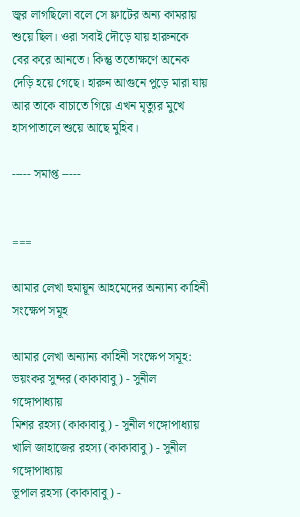জ্বর লাগছিলো বলে সে ফ্লাটের অন্য কামরায় শুয়ে ছিল। ওরা সবাই দৌড়ে যায় হারুনকে বের করে আনতে। কিন্তু ততোক্ষণে অনেক দেড়ি হয়ে গেছে। হারুন আগুনে পুড়ে মারা যায় আর তাকে বাচাতে গিয়ে এখন মৃত্যুর মুখে হাসপাতালে শুয়ে আছে মুহিব।

----- সমাপ্ত -----


===

আমার লেখা হুমায়ূন আহমেদের অন্যান্য কাহিনী সংক্ষেপ সমূহ

আমার লেখা অন্যান্য কাহিনী সংক্ষেপ সমূহ:
ভয়ংকর সুন্দর (কাকাবাবু) - সুনীল গঙ্গোপাধ্যায়
মিশর রহস্য (কাকাবাবু) - সুনীল গঙ্গোপাধ্যায়
খালি জাহাজের রহস্য (কাকাবাবু) - সুনীল গঙ্গোপাধ্যায়
ভূপাল রহস্য (কাকাবাবু) -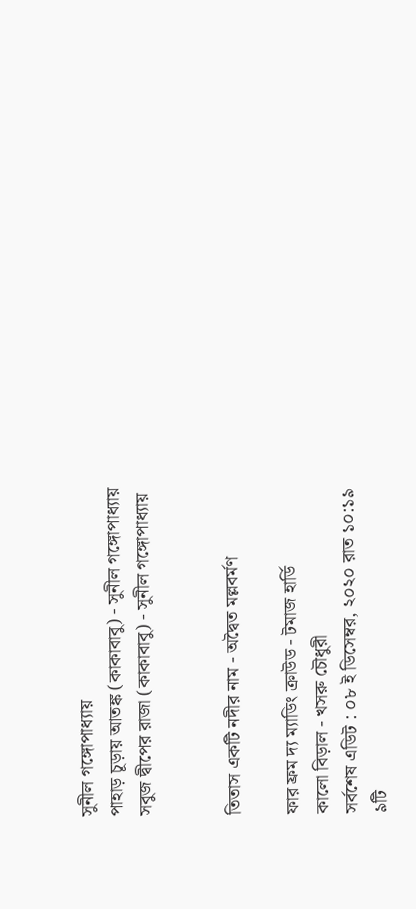সুনীল গঙ্গোপাধ্যায়
পাহাড় চূড়ায় আতঙ্ক (কাকাবাবু) - সুনীল গঙ্গোপাধ্যায়
সবুজ দ্বীপের রাজা (কাকাবাবু) - সুনীল গঙ্গোপাধ্যায়


তিতাস একটি নদীর নাম - অদ্বৈত মল্লবর্মণ

ফার ফ্রম দ্য ম্যাডিং ক্রাউড - টমাজ হার্ডি
কালো বিড়াল - খসরু চৌধুরী
সর্বশেষ এডিট : ০৮ ই ডিসেম্বর, ২০২০ রাত ১০:১৯
৯টি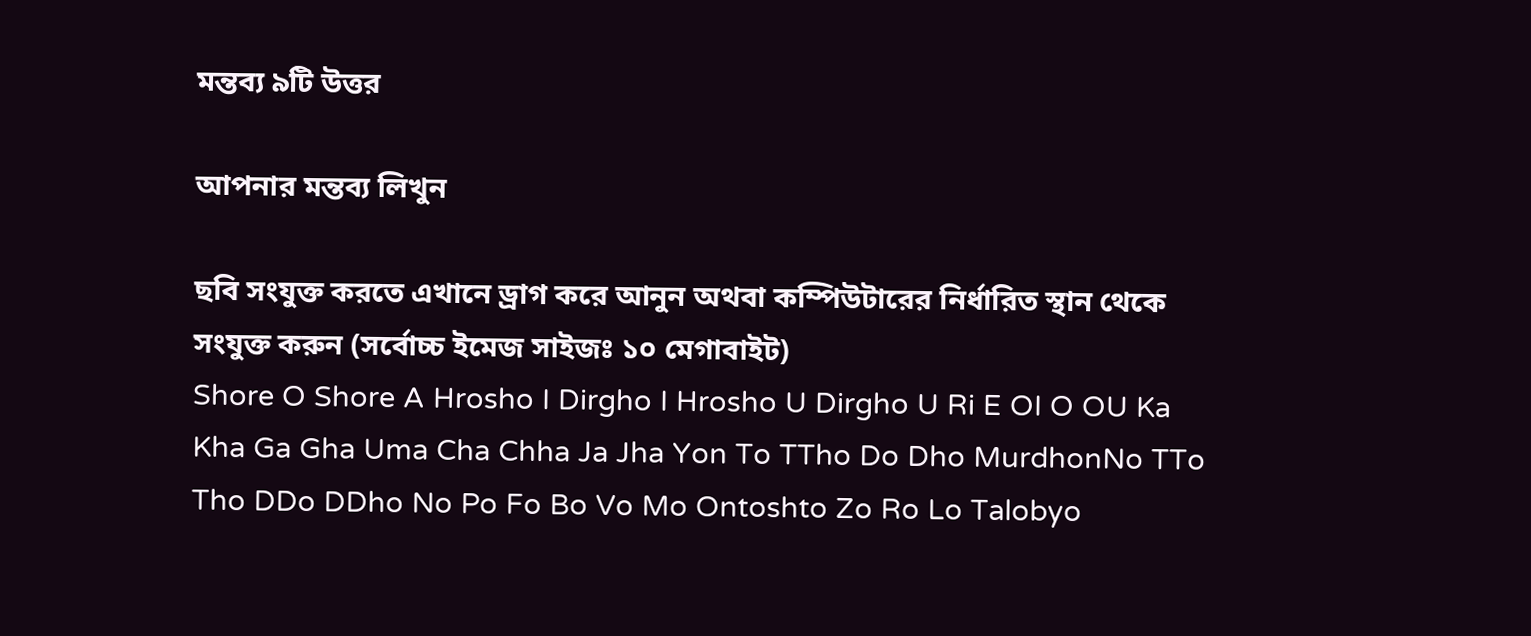মন্তব্য ৯টি উত্তর

আপনার মন্তব্য লিখুন

ছবি সংযুক্ত করতে এখানে ড্রাগ করে আনুন অথবা কম্পিউটারের নির্ধারিত স্থান থেকে সংযুক্ত করুন (সর্বোচ্চ ইমেজ সাইজঃ ১০ মেগাবাইট)
Shore O Shore A Hrosho I Dirgho I Hrosho U Dirgho U Ri E OI O OU Ka Kha Ga Gha Uma Cha Chha Ja Jha Yon To TTho Do Dho MurdhonNo TTo Tho DDo DDho No Po Fo Bo Vo Mo Ontoshto Zo Ro Lo Talobyo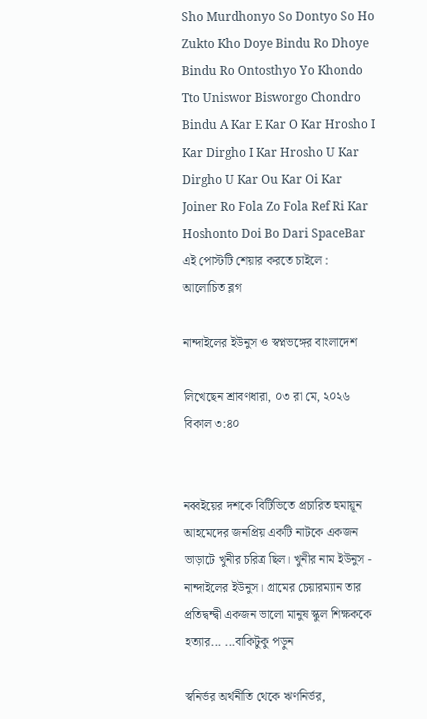Sho Murdhonyo So Dontyo So Ho Zukto Kho Doye Bindu Ro Dhoye Bindu Ro Ontosthyo Yo Khondo Tto Uniswor Bisworgo Chondro Bindu A Kar E Kar O Kar Hrosho I Kar Dirgho I Kar Hrosho U Kar Dirgho U Kar Ou Kar Oi Kar Joiner Ro Fola Zo Fola Ref Ri Kar Hoshonto Doi Bo Dari SpaceBar
এই পোস্টটি শেয়ার করতে চাইলে :
আলোচিত ব্লগ

নান্দাইলের ইউনুস ও স্বপ্নভঙ্গের বাংলাদেশ

লিখেছেন শ্রাবণধারা, ০৩ রা মে, ২০২৬ বিকাল ৩:৪০


নব্বইয়ের দশকে বিটিভিতে প্রচারিত হুমায়ূন আহমেদের জনপ্রিয় একটি নাটকে একজন ভাড়াটে খুনীর চরিত্র ছিল। খুনীর নাম ইউনুস - নান্দাইলের ইউনুস। গ্রামের চেয়ারম্যান তার প্রতিদ্বন্দ্বী একজন ভালো মানুষ স্কুল শিক্ষককে হত্যার... ...বাকিটুকু পড়ুন

স্বনির্ভর অর্থনীতি থেকে ঋণনির্ভর,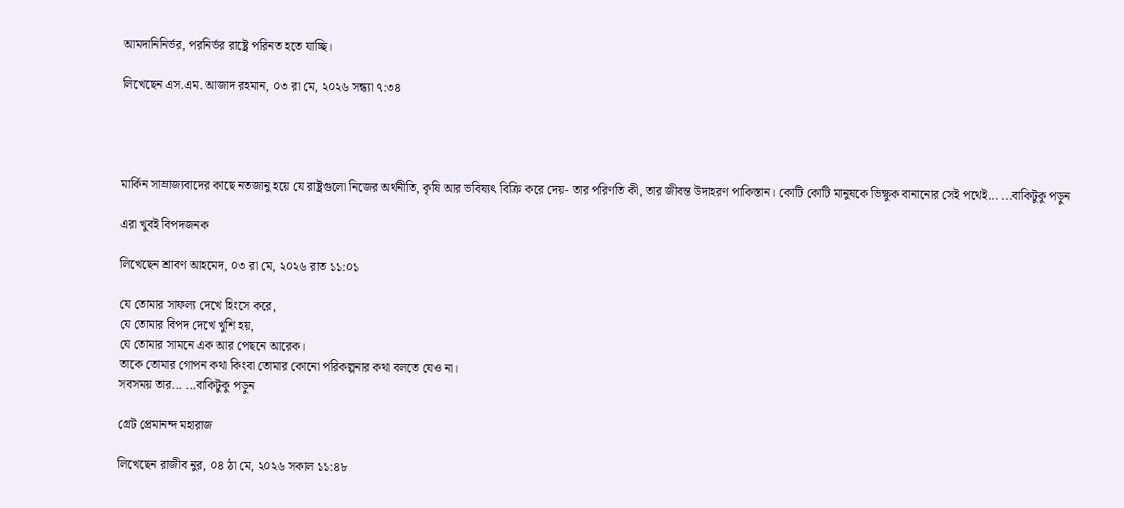আমদানিনির্ভর, পরনির্ভর রাষ্ট্রে পরিনত হতে যাচ্ছি।

লিখেছেন এস.এম. আজাদ রহমান, ০৩ রা মে, ২০২৬ সন্ধ্যা ৭:৩৪




মার্কিন সাম্রাজ্যবাদের কাছে নতজানু হয়ে যে রাষ্ট্রগুলো নিজের অর্থনীতি, কৃষি আর ভবিষ্যৎ বিক্রি করে দেয়- তার পরিণতি কী, তার জীবন্ত উদাহরণ পাকিস্তান। কোটি কোটি মানুষকে ভিক্ষুক বানানোর সেই পথেই... ...বাকিটুকু পড়ুন

এরা খুবই বিপদজনক

লিখেছেন শ্রাবণ আহমেদ, ০৩ রা মে, ২০২৬ রাত ১১:০১

যে তোমার সাফল্য দেখে হিংসে করে,
যে তোমার বিপদ দেখে খুশি হয়,
যে তোমার সামনে এক আর পেছনে আরেক।
তাকে তোমার গোপন কথা কিংবা তোমার কোনো পরিকল্পনার কথা বলতে যেও না।
সবসময় তার... ...বাকিটুকু পড়ুন

গ্রেট প্রেমানন্দ মহারাজ

লিখেছেন রাজীব নুর, ০৪ ঠা মে, ২০২৬ সকাল ১১:৪৮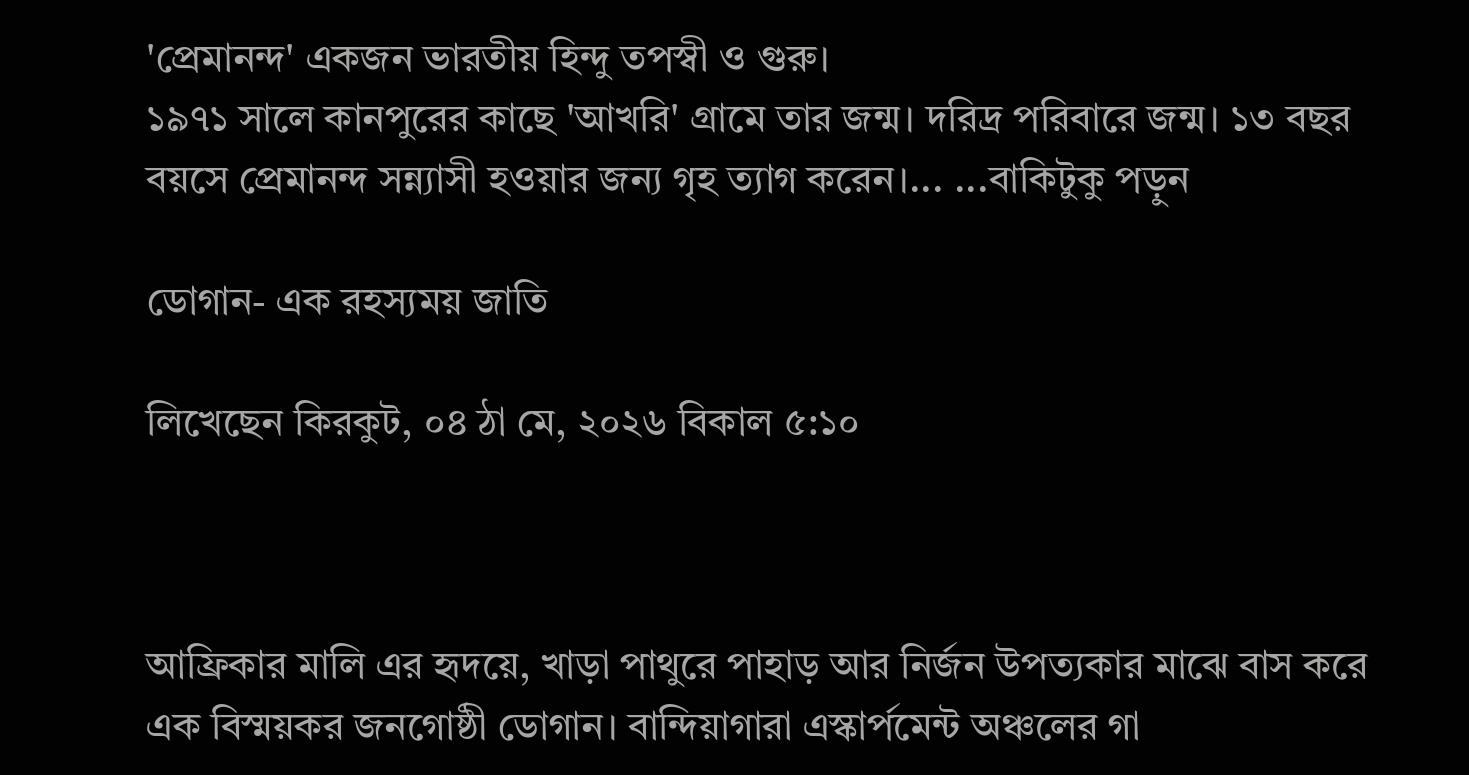'প্রেমানন্দ' একজন ভারতীয় হিন্দু তপস্বী ও গুরু।
১৯৭১ সালে কানপুরের কাছে 'আখরি' গ্রামে তার জন্ম। দরিদ্র পরিবারে জন্ম। ১৩ বছর বয়সে প্রেমানন্দ সন্ন্যাসী হওয়ার জন্য গৃহ ত্যাগ করেন।... ...বাকিটুকু পড়ুন

ডোগান- এক রহস্যময় জাতি

লিখেছেন কিরকুট, ০৪ ঠা মে, ২০২৬ বিকাল ৫:১০



আফ্রিকার মালি এর হৃদয়ে, খাড়া পাথুরে পাহাড় আর নির্জন উপত্যকার মাঝে বাস করে এক বিস্ময়কর জনগোষ্ঠী ডোগান। বান্দিয়াগারা এস্কার্পমেন্ট অঞ্চলের গা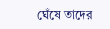ঘেঁষে তাদের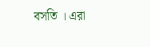বসতি । এরা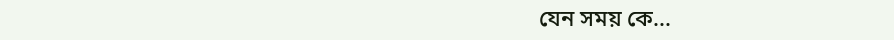যেন সময় কে...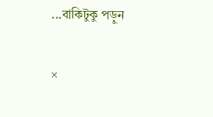...বাকিটুকু পড়ুন

×